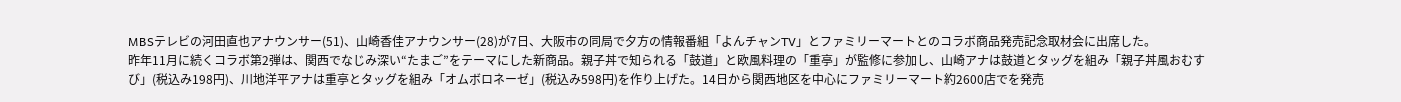MBSテレビの河田直也アナウンサー(51)、山崎香佳アナウンサー(28)が7日、大阪市の同局で夕方の情報番組「よんチャンTV」とファミリーマートとのコラボ商品発売記念取材会に出席した。
昨年11月に続くコラボ第2弾は、関西でなじみ深い“たまご”をテーマにした新商品。親子丼で知られる「鼓道」と欧風料理の「重亭」が監修に参加し、山崎アナは鼓道とタッグを組み「親子丼風おむすび」(税込み198円)、川地洋平アナは重亭とタッグを組み「オムボロネーゼ」(税込み598円)を作り上げた。14日から関西地区を中心にファミリーマート約2600店でを発売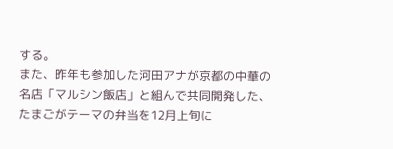する。
また、昨年も参加した河田アナが京都の中華の名店「マルシン飯店」と組んで共同開発した、たまごがテーマの弁当を12月上旬に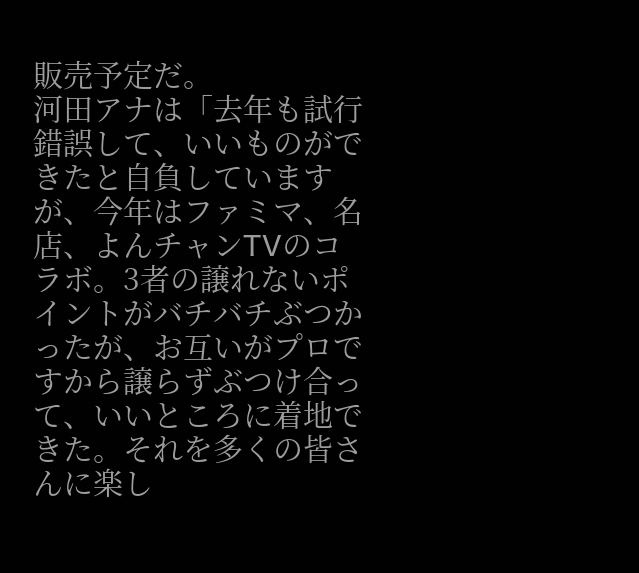販売予定だ。
河田アナは「去年も試行錯誤して、いいものができたと自負していますが、今年はファミマ、名店、よんチャンTVのコラボ。3者の譲れないポイントがバチバチぶつかったが、お互いがプロですから譲らずぶつけ合って、いいところに着地できた。それを多くの皆さんに楽し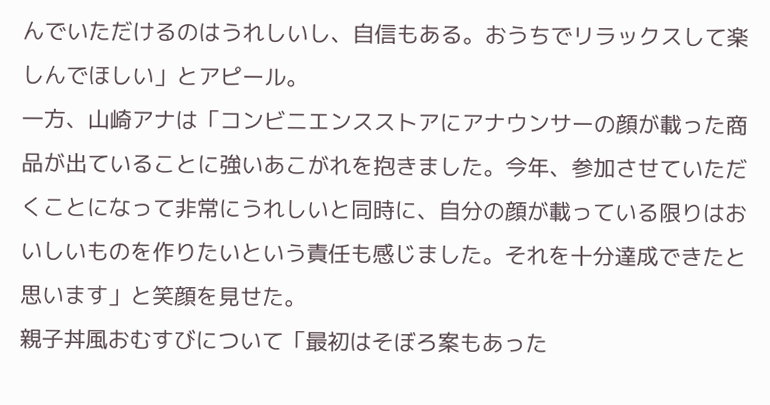んでいただけるのはうれしいし、自信もある。おうちでリラックスして楽しんでほしい」とアピール。
一方、山崎アナは「コンビニエンスストアにアナウンサーの顔が載った商品が出ていることに強いあこがれを抱きました。今年、参加させていただくことになって非常にうれしいと同時に、自分の顔が載っている限りはおいしいものを作りたいという責任も感じました。それを十分達成できたと思います」と笑顔を見せた。
親子丼風おむすびについて「最初はそぼろ案もあった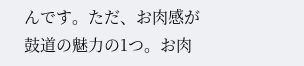んです。ただ、お肉感が鼓道の魅力の1つ。お肉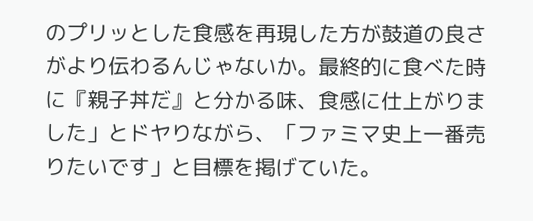のプリッとした食感を再現した方が鼓道の良さがより伝わるんじゃないか。最終的に食べた時に『親子丼だ』と分かる味、食感に仕上がりました」とドヤりながら、「ファミマ史上一番売りたいです」と目標を掲げていた。